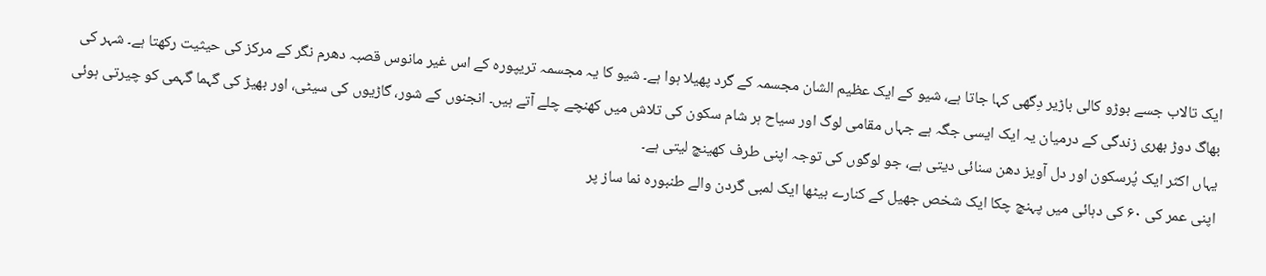ایک تالاب جسے بوڑو کالی باڑیر دِگھی کہا جاتا ہے، شیو کے ایک عظیم الشان مجسمہ کے گرد پھیلا ہوا ہے۔ شیو کا یہ مجسمہ تریپورہ کے اس غیر مانوس قصبہ دھرم نگر کے مرکز کی حیثیت رکھتا ہے۔ شہر کی بھاگ دوڑ بھری زندگی کے درمیان یہ ایک ایسی جگہ ہے جہاں مقامی لوگ اور سیاح ہر شام سکون کی تلاش میں کھنچے چلے آتے ہیں۔ انجنوں کے شور، گاڑیوں کی سیٹی، اور بھیڑ کی گہما گہمی کو چیرتی ہوئی یہاں اکثر ایک پُرسکون اور دل آویز دھن سنائی دیتی ہے، جو لوگوں کی توجہ اپنی طرف کھینچ لیتی ہے۔
اپنی عمر کی ۶۰ کی دہائی میں پہنچ چکا ایک شخص جھیل کے کنارے بیٹھا ایک لمبی گردن والے طنبورہ نما ساز پر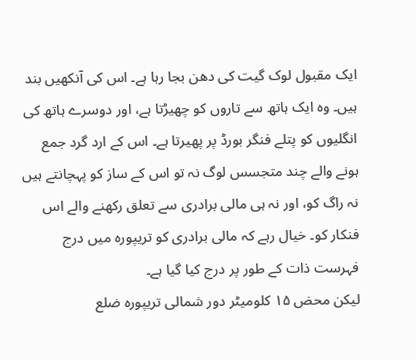ایک مقبول لوک گیت کی دھن بجا رہا ہے۔ اس کی آنکھیں بند ہیں۔ وہ ایک ہاتھ سے تاروں کو چھیڑتا ہے، اور دوسرے ہاتھ کی انگلیوں کو پتلے فنگر بورڈ پر پھیرتا ہے۔ اس کے ارد گرد جمع ہونے والے چند متجسس لوگ نہ تو اس کے ساز کو پہچانتے ہیں نہ راگ کو، اور نہ ہی مالی برادری سے تعلق رکھنے والے اس فنکار کو۔ خیال رہے کہ مالی برادری کو تریپورہ میں درج فہرست ذات کے طور پر درج کیا گیا ہے۔
لیکن محض ۱۵ کلومیٹر دور شمالی تریپورہ ضلع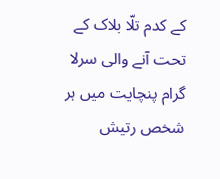کے کدم تلّا بلاک کے تحت آنے والی سرلا گرام پنچایت میں ہر شخص رتیش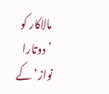مالاکار کو ’دوتارا نواز‘ کے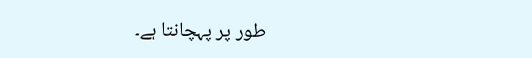طور پر پہچانتا ہے۔